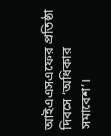আইএএসএফের প্রতিষ্ঠা দিবসে ‘অধিকার সমাবেশ’।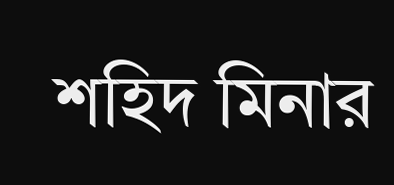শহিদ মিনার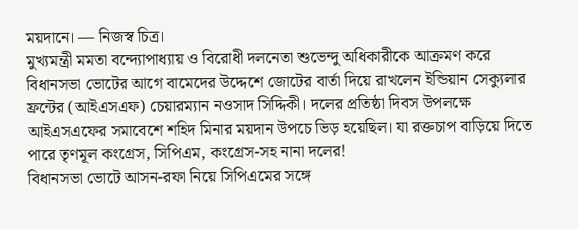ময়দানে। — নিজস্ব চিত্র।
মুখ্যমন্ত্রী মমতা বন্দ্যোপাধ্যায় ও বিরোধী দলনেতা শুভেন্দু অধিকারীকে আক্রমণ করে বিধানসভা ভোটের আগে বামেদের উদ্দেশে জোটের বার্তা দিয়ে রাখলেন ইন্ডিয়ান সেক্যুলার ফ্রন্টের (আইএসএফ) চেয়ারম্যান নওসাদ সিদ্দিকী। দলের প্রতিষ্ঠা দিবস উপলক্ষে আইএসএফের সমাবেশে শহিদ মিনার ময়দান উপচে ভিড় হয়েছিল। যা রক্তচাপ বাড়িয়ে দিতে পারে তৃণমূল কংগ্রেস, সিপিএম, কংগ্রেস-সহ নানা দলের!
বিধানসভা ভোটে আসন-রফা নিয়ে সিপিএমের সঙ্গে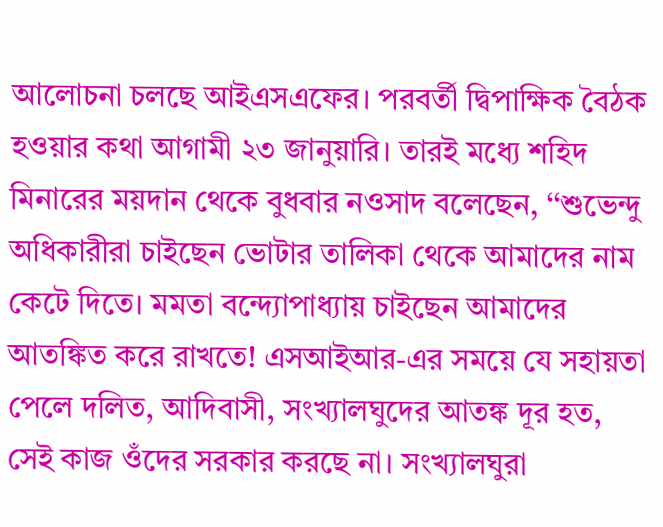আলোচনা চলছে আইএসএফের। পরবর্তী দ্বিপাক্ষিক বৈঠক হওয়ার কথা আগামী ২৩ জানুয়ারি। তারই মধ্যে শহিদ মিনারের ময়দান থেকে বুধবার নওসাদ বলেছেন, ‘‘শুভেন্দু অধিকারীরা চাইছেন ভোটার তালিকা থেকে আমাদের নাম কেটে দিতে। মমতা বন্দ্যোপাধ্যায় চাইছেন আমাদের আতঙ্কিত করে রাখতে! এসআইআর-এর সময়ে যে সহায়তা পেলে দলিত, আদিবাসী, সংখ্যালঘুদের আতঙ্ক দূর হত, সেই কাজ ওঁদের সরকার করছে না। সংখ্যালঘুরা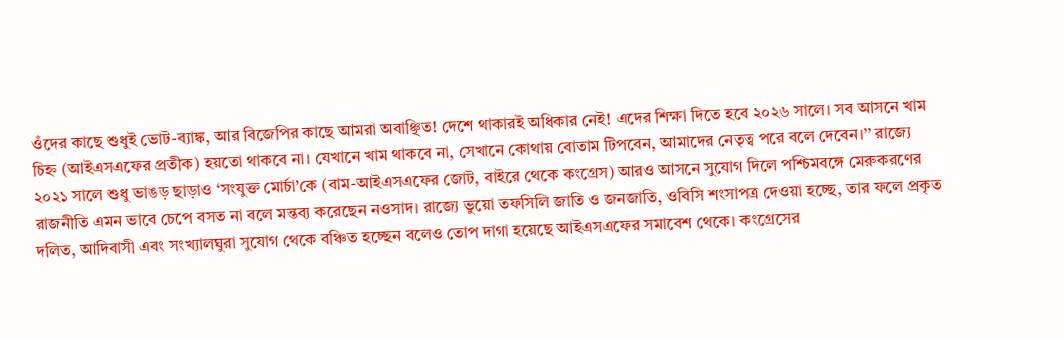ওঁদের কাছে শুধুই ভোট-ব্যাঙ্ক, আর বিজেপির কাছে আমরা অবাঞ্ছিত! দেশে থাকারই অধিকার নেই! এদের শিক্ষা দিতে হবে ২০২৬ সালে। সব আসনে খাম চিহ্ন (আইএসএফের প্রতীক) হয়তো থাকবে না। যেখানে খাম থাকবে না, সেখানে কোথায় বোতাম টিপবেন, আমাদের নেতৃত্ব পরে বলে দেবেন।’’ রাজ্যে ২০২১ সালে শুধু ভাঙড় ছাড়াও ‘সংযুক্ত মোর্চা’কে (বাম-আইএসএফের জোট, বাইরে থেকে কংগ্রেস) আরও আসনে সুযোগ দিলে পশ্চিমবঙ্গে মেরুকরণের রাজনীতি এমন ভাবে চেপে বসত না বলে মন্তব্য করেছেন নওসাদ। রাজ্যে ভুয়ো তফসিলি জাতি ও জনজাতি, ওবিসি শংসাপত্র দেওয়া হচ্ছে, তার ফলে প্রকৃত দলিত, আদিবাসী এবং সংখ্যালঘুরা সুযোগ থেকে বঞ্চিত হচ্ছেন বলেও তোপ দাগা হয়েছে আইএসএফের সমাবেশ থেকে। কংগ্রেসের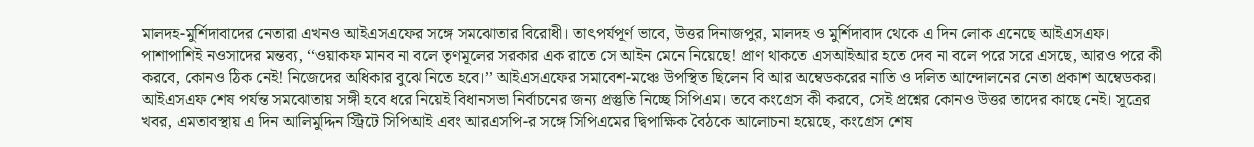মালদহ-মুর্শিদাবাদের নেতারা এখনও আইএসএফের সঙ্গে সমঝোতার বিরোধী। তাৎপর্যপূর্ণ ভাবে, উত্তর দিনাজপুর, মালদহ ও মুর্শিদাবাদ থেকে এ দিন লোক এনেছে আইএসএফ।
পাশাপাশিই নওসাদের মন্তব্য, ‘‘ওয়াকফ মানব না বলে তৃণমূলের সরকার এক রাতে সে আইন মেনে নিয়েছে! প্রাণ থাকতে এসআইআর হতে দেব না বলে পরে সরে এসছে, আরও পরে কী করবে, কোনও ঠিক নেই! নিজেদের অধিকার বুঝে নিতে হবে।’’ আইএসএফের সমাবেশ-মঞ্চে উপস্থিত ছিলেন বি আর অম্বেডকরের নাতি ও দলিত আন্দোলনের নেতা প্রকাশ অম্বেডকর।
আইএসএফ শেষ পর্যন্ত সমঝোতায় সঙ্গী হবে ধরে নিয়েই বিধানসভা নির্বাচনের জন্য প্রস্তুতি নিচ্ছে সিপিএম। তবে কংগ্রেস কী করবে, সেই প্রশ্নের কোনও উত্তর তাদের কাছে নেই। সূত্রের খবর, এমতাবস্থায় এ দিন আলিমুদ্দিন স্ট্রিটে সিপিআই এবং আরএসপি-র সঙ্গে সিপিএমের দ্বিপাক্ষিক বৈঠকে আলোচনা হয়েছে, কংগ্রেস শেষ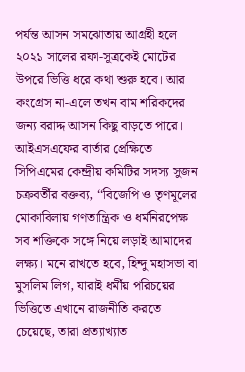পর্যন্ত আসন সমঝোতায় আগ্রহী হলে ২০২১ সালের রফা-সূত্রকেই মোটের উপরে ভিত্তি ধরে কথা শুরু হবে। আর কংগ্রেস না-এলে তখন বাম শরিকদের জন্য বরাদ্দ আসন কিছু বাড়তে পারে। আইএসএফের বার্তার প্রেক্ষিতে সিপিএমের কেন্দ্রীয় কমিটির সদস্য সুজন চক্রবর্তীর বক্তব্য, ‘‘বিজেপি ও তৃণমূলের মোকাবিলায় গণতান্ত্রিক ও ধর্মনিরপেক্ষ সব শক্তিকে সঙ্গে নিয়ে লড়াই আমাদের লক্ষ্য। মনে রাখতে হবে, হিন্দু মহাসভা বা মুসলিম লিগ, যারাই ধর্মীয় পরিচয়ের ভিত্তিতে এখানে রাজনীতি করতে চেয়েছে, তারা প্রত্যাখ্যাত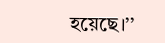হয়েছে।’’